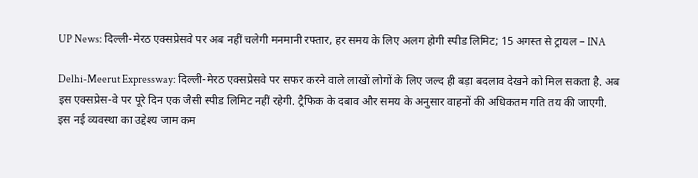UP News: दिल्ली-मेरठ एक्सप्रेसवे पर अब नहीं चलेगी मनमानी रफ्तार, हर समय के लिए अलग होगी स्पीड लिमिट; 15 अगस्त से ट्रायल – INA

Delhi-Meerut Expressway: दिल्ली-मेरठ एक्सप्रेसवे पर सफर करने वाले लाखों लोगों के लिए जल्द ही बड़ा बदलाव देखने को मिल सकता है. अब इस एक्सप्रेस-वे पर पूरे दिन एक जैसी स्पीड लिमिट नहीं रहेगी. ट्रैफिक के दबाव और समय के अनुसार वाहनों की अधिकतम गति तय की जाएगी. इस नई व्यवस्था का उद्देश्य जाम कम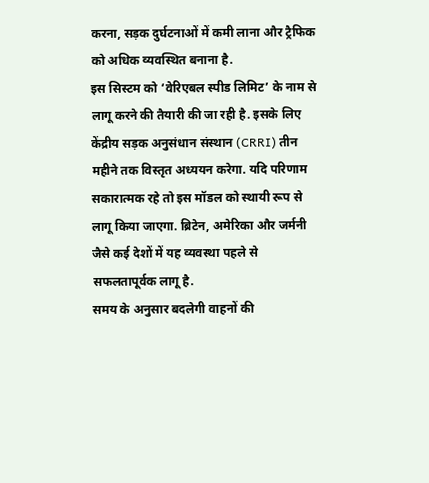करना, सड़क दुर्घटनाओं में कमी लाना और ट्रैफिक को अधिक व्यवस्थित बनाना है.
इस सिस्टम को ‘वेरिएबल स्पीड लिमिट’ के नाम से लागू करने की तैयारी की जा रही है. इसके लिए केंद्रीय सड़क अनुसंधान संस्थान (CRRI) तीन महीने तक विस्तृत अध्ययन करेगा. यदि परिणाम सकारात्मक रहे तो इस मॉडल को स्थायी रूप से लागू किया जाएगा. ब्रिटेन, अमेरिका और जर्मनी जैसे कई देशों में यह व्यवस्था पहले से सफलतापूर्वक लागू है.
समय के अनुसार बदलेगी वाहनों की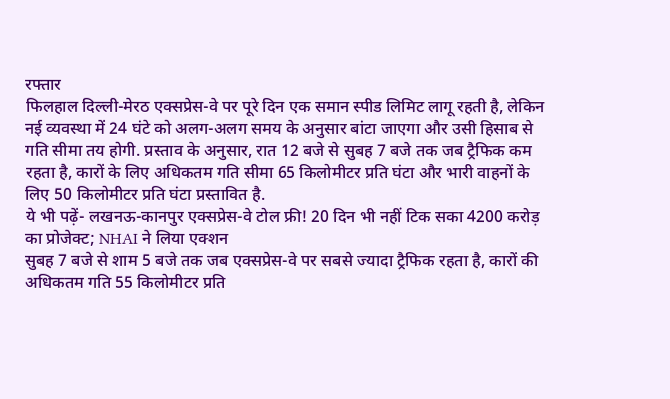रफ्तार
फिलहाल दिल्ली-मेरठ एक्सप्रेस-वे पर पूरे दिन एक समान स्पीड लिमिट लागू रहती है, लेकिन नई व्यवस्था में 24 घंटे को अलग-अलग समय के अनुसार बांटा जाएगा और उसी हिसाब से गति सीमा तय होगी. प्रस्ताव के अनुसार, रात 12 बजे से सुबह 7 बजे तक जब ट्रैफिक कम रहता है, कारों के लिए अधिकतम गति सीमा 65 किलोमीटर प्रति घंटा और भारी वाहनों के लिए 50 किलोमीटर प्रति घंटा प्रस्तावित है.
ये भी पढ़ें- लखनऊ-कानपुर एक्सप्रेस-वे टोल फ्री! 20 दिन भी नहीं टिक सका 4200 करोड़ का प्रोजेक्ट; NHAI ने लिया एक्शन
सुबह 7 बजे से शाम 5 बजे तक जब एक्सप्रेस-वे पर सबसे ज्यादा ट्रैफिक रहता है, कारों की अधिकतम गति 55 किलोमीटर प्रति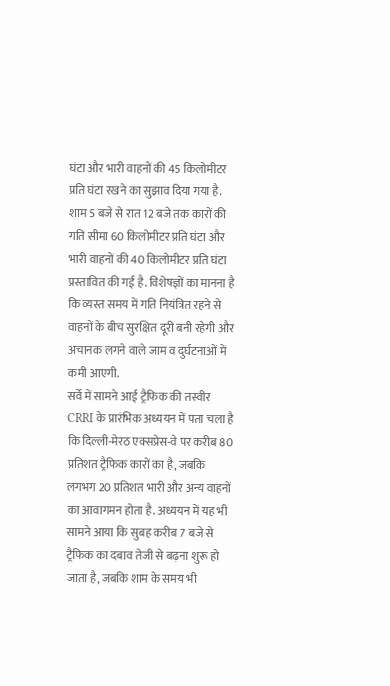घंटा और भारी वाहनों की 45 किलोमीटर प्रति घंटा रखने का सुझाव दिया गया है. शाम 5 बजे से रात 12 बजे तक कारों की गति सीमा 60 किलोमीटर प्रति घंटा और भारी वाहनों की 40 किलोमीटर प्रति घंटा प्रस्तावित की गई है. विशेषज्ञों का मानना है कि व्यस्त समय में गति नियंत्रित रहने से वाहनों के बीच सुरक्षित दूरी बनी रहेगी और अचानक लगने वाले जाम व दुर्घटनाओं में कमी आएगी.
सर्वे में सामने आई ट्रैफिक की तस्वीर
CRRI के प्रारंभिक अध्ययन में पता चला है कि दिल्ली-मेरठ एक्सप्रेस-वे पर करीब 80 प्रतिशत ट्रैफिक कारों का है, जबकि लगभग 20 प्रतिशत भारी और अन्य वाहनों का आवागमन होता है. अध्ययन में यह भी सामने आया कि सुबह करीब 7 बजे से ट्रैफिक का दबाव तेजी से बढ़ना शुरू हो जाता है, जबकि शाम के समय भी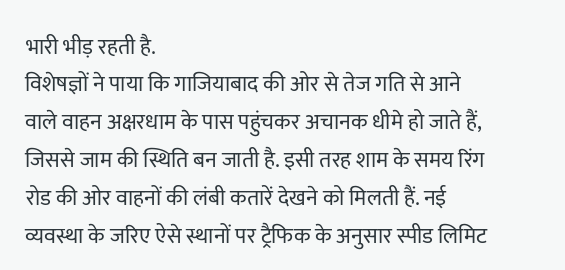भारी भीड़ रहती है.
विशेषज्ञों ने पाया कि गाजियाबाद की ओर से तेज गति से आने वाले वाहन अक्षरधाम के पास पहुंचकर अचानक धीमे हो जाते हैं, जिससे जाम की स्थिति बन जाती है. इसी तरह शाम के समय रिंग रोड की ओर वाहनों की लंबी कतारें देखने को मिलती हैं. नई व्यवस्था के जरिए ऐसे स्थानों पर ट्रैफिक के अनुसार स्पीड लिमिट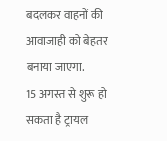बदलकर वाहनों की आवाजाही को बेहतर बनाया जाएगा.
15 अगस्त से शुरू हो सकता है ट्रायल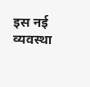इस नई व्यवस्था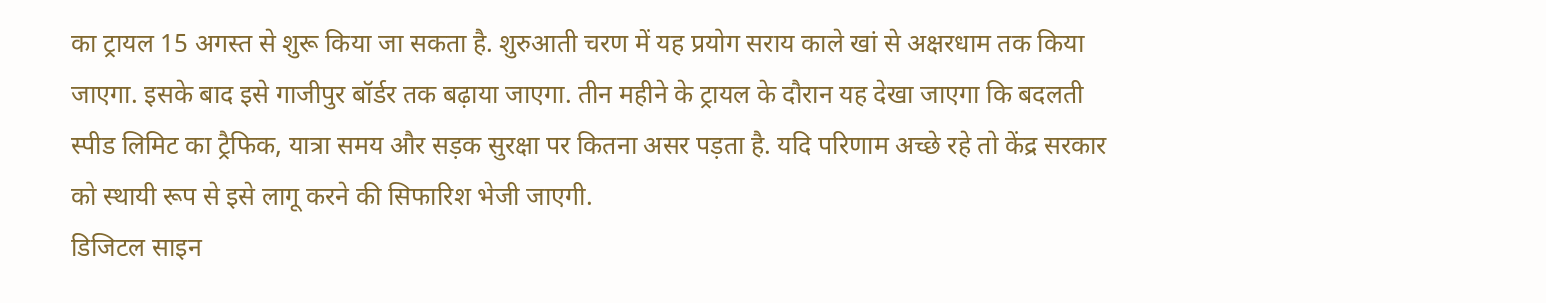का ट्रायल 15 अगस्त से शुरू किया जा सकता है. शुरुआती चरण में यह प्रयोग सराय काले खां से अक्षरधाम तक किया जाएगा. इसके बाद इसे गाजीपुर बॉर्डर तक बढ़ाया जाएगा. तीन महीने के ट्रायल के दौरान यह देखा जाएगा कि बदलती स्पीड लिमिट का ट्रैफिक, यात्रा समय और सड़क सुरक्षा पर कितना असर पड़ता है. यदि परिणाम अच्छे रहे तो केंद्र सरकार को स्थायी रूप से इसे लागू करने की सिफारिश भेजी जाएगी.
डिजिटल साइन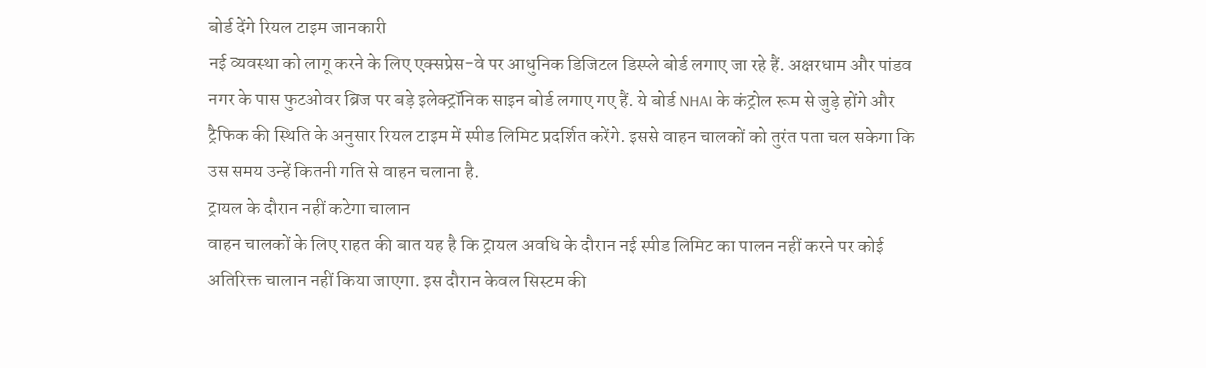बोर्ड देंगे रियल टाइम जानकारी
नई व्यवस्था को लागू करने के लिए एक्सप्रेस-वे पर आधुनिक डिजिटल डिस्प्ले बोर्ड लगाए जा रहे हैं. अक्षरधाम और पांडव नगर के पास फुटओवर ब्रिज पर बड़े इलेक्ट्रॉनिक साइन बोर्ड लगाए गए हैं. ये बोर्ड NHAI के कंट्रोल रूम से जुड़े होंगे और ट्रैफिक की स्थिति के अनुसार रियल टाइम में स्पीड लिमिट प्रदर्शित करेंगे. इससे वाहन चालकों को तुरंत पता चल सकेगा कि उस समय उन्हें कितनी गति से वाहन चलाना है.
ट्रायल के दौरान नहीं कटेगा चालान
वाहन चालकों के लिए राहत की बात यह है कि ट्रायल अवधि के दौरान नई स्पीड लिमिट का पालन नहीं करने पर कोई अतिरिक्त चालान नहीं किया जाएगा. इस दौरान केवल सिस्टम की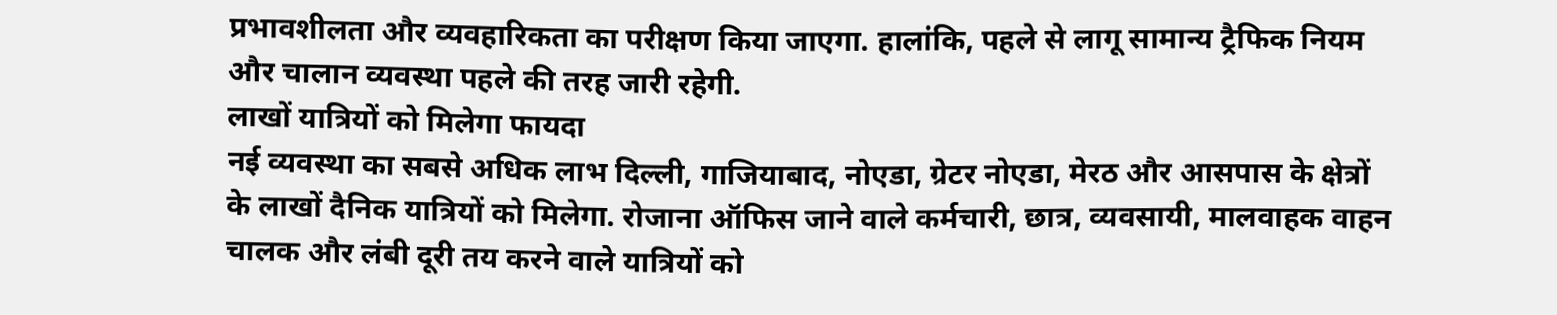प्रभावशीलता और व्यवहारिकता का परीक्षण किया जाएगा. हालांकि, पहले से लागू सामान्य ट्रैफिक नियम और चालान व्यवस्था पहले की तरह जारी रहेगी.
लाखों यात्रियों को मिलेगा फायदा
नई व्यवस्था का सबसे अधिक लाभ दिल्ली, गाजियाबाद, नोएडा, ग्रेटर नोएडा, मेरठ और आसपास के क्षेत्रों के लाखों दैनिक यात्रियों को मिलेगा. रोजाना ऑफिस जाने वाले कर्मचारी, छात्र, व्यवसायी, मालवाहक वाहन चालक और लंबी दूरी तय करने वाले यात्रियों को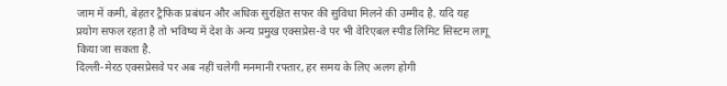जाम में कमी, बेहतर ट्रैफिक प्रबंधन और अधिक सुरक्षित सफर की सुविधा मिलने की उम्मीद है. यदि यह प्रयोग सफल रहता है तो भविष्य में देश के अन्य प्रमुख एक्सप्रेस-वे पर भी वेरिएबल स्पीड लिमिट सिस्टम लागू किया जा सकता है.
दिल्ली-मेरठ एक्सप्रेसवे पर अब नहीं चलेगी मनमानी रफ्तार, हर समय के लिए अलग होगी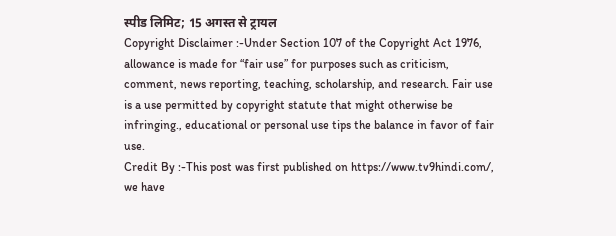स्पीड लिमिट; 15 अगस्त से ट्रायल
Copyright Disclaimer :-Under Section 107 of the Copyright Act 1976, allowance is made for “fair use” for purposes such as criticism, comment, news reporting, teaching, scholarship, and research. Fair use is a use permitted by copyright statute that might otherwise be infringing., educational or personal use tips the balance in favor of fair use.
Credit By :-This post was first published on https://www.tv9hindi.com/, we have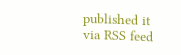published it via RSS feed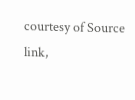courtesy of Source link,